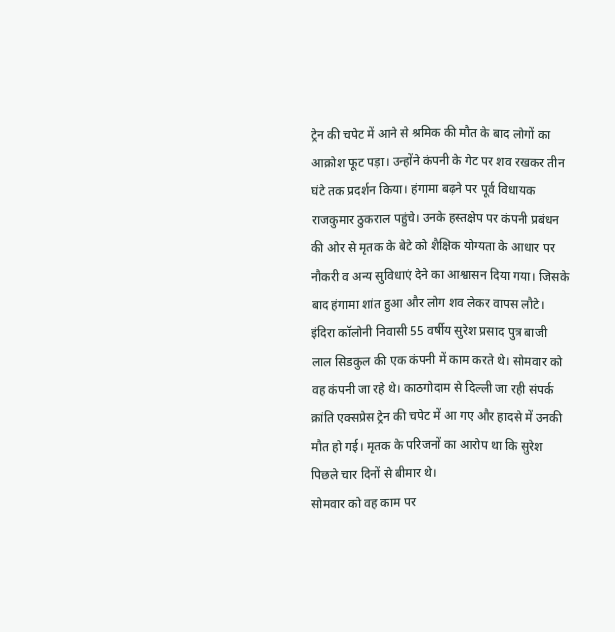ट्रेन की चपेट में आने से श्रमिक की मौत के बाद लोगों का आक्रोश फूट पड़ा। उन्होंने कंपनी के गेट पर शव रखकर तीन घंटे तक प्रदर्शन किया। हंगामा बढ़ने पर पूर्व विधायक राजकुमार ठुकराल पहुंचे। उनके हस्तक्षेप पर कंपनी प्रबंधन की ओर से मृतक के बेटे को शैक्षिक योग्यता के आधार पर नौकरी व अन्य सुविधाएं देने का आश्वासन दिया गया। जिसके बाद हंगामा शांत हुआ और लोग शव लेकर वापस लौटे। इंदिरा कॉलोनी निवासी 55 वर्षीय सुरेश प्रसाद पुत्र बाजी लाल सिडकुल की एक कंपनी में काम करते थे। सोमवार को वह कंपनी जा रहे थे। काठगोदाम से दिल्ली जा रही संपर्क क्रांति एक्सप्रेस ट्रेन की चपेट में आ गए और हादसे में उनकी मौत हो गई। मृतक के परिजनों का आरोप था कि सुरेश पिछले चार दिनों से बीमार थे।
सोमवार को वह काम पर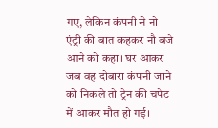गए, लेकिन कंपनी ने नो एंट्री की बात कहकर नौ बजे आने को कहा। घर आकर जब वह दोबारा कंपनी जाने को निकले तो ट्रेन की चपेट में आकर मौत हो गई।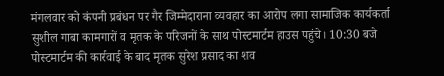मंगलवार को कंपनी प्रबंधन पर गैर जिम्मेदाराना व्यवहार का आरोप लगा सामाजिक कार्यकर्ता सुशील गाबा कामगारों व मृतक के परिजनों के साथ पोस्टमार्टम हाउस पहुंचे। 10:30 बजे पोस्टमार्टम की कार्रवाई के बाद मृतक सुरेश प्रसाद का शव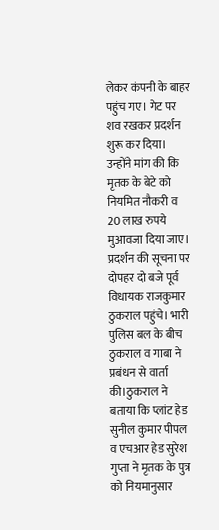लेकर कंपनी के बाहर पहुंच गए। गेट पर शव रखकर प्रदर्शन शुरू कर दिया। उन्होंने मांग की कि मृतक के बेटे को नियमित नौकरी व 20 लाख रुपये मुआवजा दिया जाए। प्रदर्शन की सूचना पर दोपहर दो बजे पूर्व विधायक राजकुमार ठुकराल पहुंचे। भारी पुलिस बल के बीच ठुकराल व गाबा ने प्रबंधन से वार्ता की।ठुकराल ने बताया कि प्लांट हेड सुनील कुमार पीपल व एचआर हेड सुरेश गुप्ता ने मृतक के पुत्र को नियमानुसार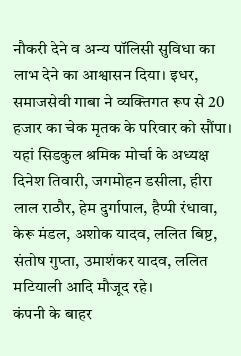नौकरी देने व अन्य पॉलिसी सुविधा का लाभ देने का आश्वासन दिया। इधर, समाजसेवी गाबा ने व्यक्तिगत रूप से 20 हजार का चेक मृतक के परिवार को सौंपा। यहां सिडकुल श्रमिक मोर्चा के अध्यक्ष दिनेश तिवारी, जगमोहन डसीला, हीरा लाल राठौर, हेम दुर्गापाल, हैप्पी रंधावा, केरू मंडल, अशोक यादव, ललित बिष्ट, संतोष गुप्ता, उमाशंकर यादव, ललित मटियाली आदि मौजूद रहे।
कंपनी के बाहर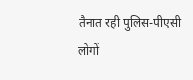तैनात रही पुलिस-पीएसी
लोगों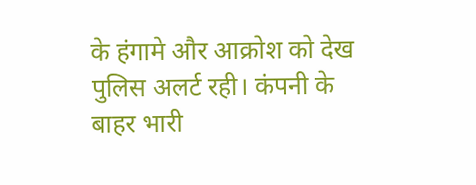के हंगामे और आक्रोश को देख पुलिस अलर्ट रही। कंपनी के बाहर भारी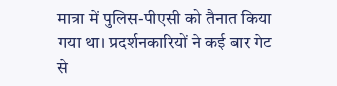मात्रा में पुलिस-पीएसी को तैनात किया गया था। प्रदर्शनकारियों ने कई बार गेट से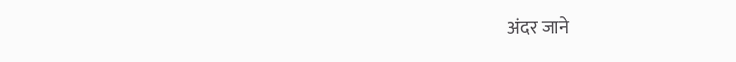अंदर जाने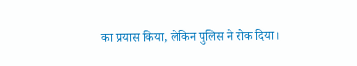का प्रयास किया, लेकिन पुलिस ने रोक दिया।